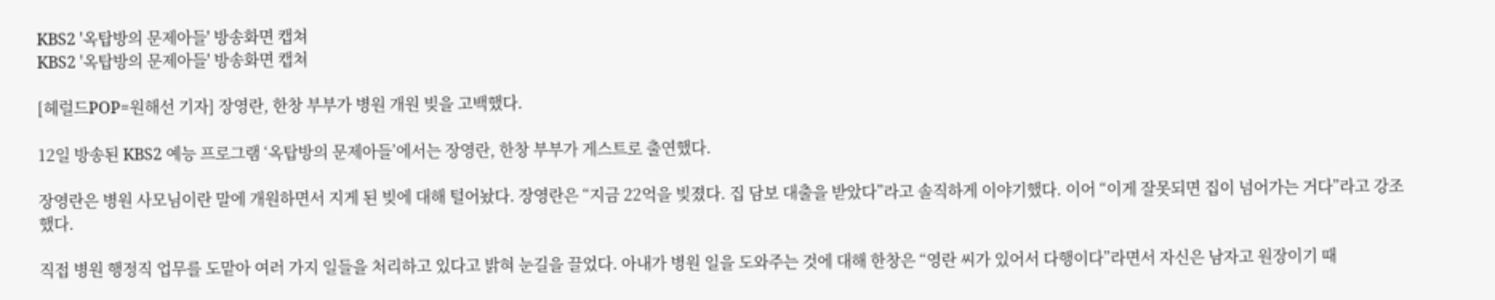KBS2 '옥탑방의 문제아들' 방송화면 캡쳐
KBS2 '옥탑방의 문제아들' 방송화면 캡쳐

[헤럴드POP=원해선 기자] 장영란, 한창 부부가 병원 개원 빚을 고백했다.

12일 방송된 KBS2 예능 프로그램 ‘옥탑방의 문제아들’에서는 장영란, 한창 부부가 게스트로 출연했다.

장영란은 병원 사모님이란 말에 개원하면서 지게 된 빚에 대해 털어놨다. 장영란은 “지금 22억을 빚졌다. 집 담보 대출을 받았다”라고 솔직하게 이야기했다. 이어 “이게 잘못되면 집이 넘어가는 거다”라고 강조했다.

직접 병원 행정직 업무를 도맡아 여러 가지 일들을 처리하고 있다고 밝혀 눈길을 끌었다. 아내가 병원 일을 도와주는 것에 대해 한창은 “영란 씨가 있어서 다행이다”라면서 자신은 남자고 원장이기 때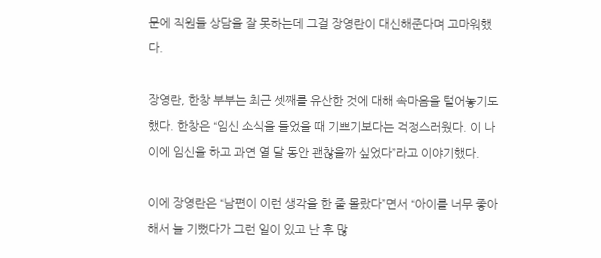문에 직원들 상담을 잘 못하는데 그걸 장영란이 대신해준다며 고마워했다.

장영란, 한창 부부는 최근 셋째를 유산한 것에 대해 속마음을 털어놓기도 했다. 한창은 “임신 소식을 들었을 때 기쁘기보다는 걱정스러웠다. 이 나이에 임신을 하고 과연 열 달 동안 괜찮을까 싶었다”라고 이야기했다.

이에 장영란은 “남편이 이런 생각을 한 줄 몰랐다”면서 “아이를 너무 좋아해서 늘 기뻤다가 그런 일이 있고 난 후 많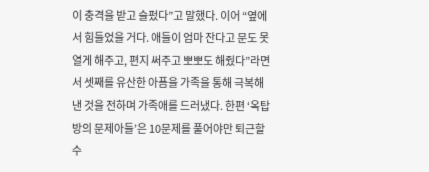이 충격을 받고 슬펐다”고 말했다. 이어 “옆에서 힘들었을 거다. 애들이 엄마 잔다고 문도 못 열게 해주고, 편지 써주고 뽀뽀도 해줬다”라면서 셋째를 유산한 아픔을 가족을 통해 극복해낸 것을 전하며 가족애를 드러냈다. 한편 ‘옥탑방의 문제아들’은 10문제를 풀어야만 퇴근할 수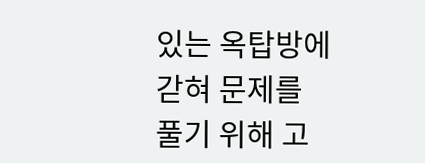있는 옥탑방에 갇혀 문제를 풀기 위해 고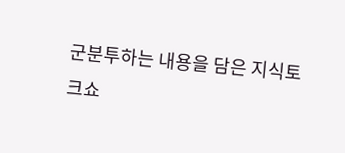군분투하는 내용을 담은 지식토크쇼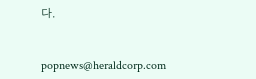다.


popnews@heraldcorp.com